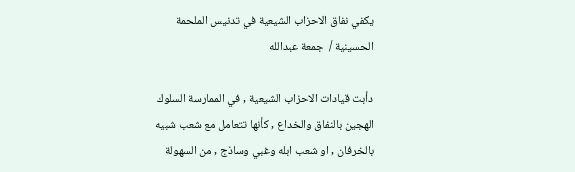يكفي نفاق الاحزاب الشيعية في تدنيس الملحمة  الحسينية /  جمعة عبدالله

دأبت قيادات الاحزاب الشيعية , في الممارسة السلوك الهجين بالنفاق والخداع , كأنها تتعامل مع شعب شبيه بالخرفان , او شعب ابله وغبي وساذج , من السهولة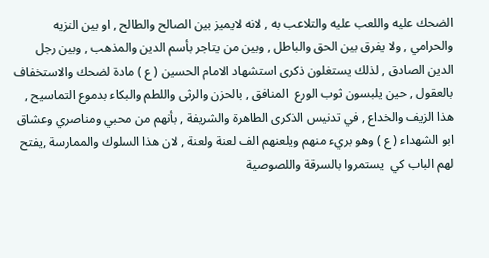الضحك عليه واللعب عليه والتلاعب به , لانه لايميز بين الصالح والطالح , او بين النزيه والحرامي , ولا يفرق بين الحق والباطل , وبين من يتاجر بأسم الدين والمذهب , وبين رجل الدين الصادق , لذلك يستغلون ذكرى استشهاد الامام الحسين ( ع ) مادة لضحك والاستخفاف بالعقول , حين يلبسون ثوب الورع  المنافق , بالحزن والرثى واللطم والبكاء بدموع التماسيح , هذا الزيف والخداع , في تدنيس الذكرى الطاهرة والشريفة , بأنهم من محبي ومناصري وعشاق ابو الشهداء ( ع ) وهو بريء منهم ويلعنهم الف لعنة ولعنة , لان هذا السلوك والممارسة ,يفتح لهم الباب كي  يستمروا بالسرقة واللصوصية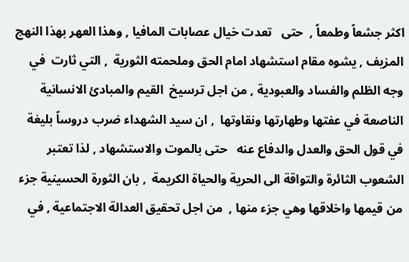اكثر جشعاً وطمعاً ,  حتى   تعدت خيال عصابات المافيا , وهذا العهر بهذا النهج المزيف , يشوه مقام استشهاد امام الحق وملحمته الثورية  , التي ثارت  في وجه الظلم والفساد والعبودية , من اجل ترسيخ  القيم والمبادئ الانسانية الناصعة في عفتها وطهارتها ونقاوتها  , ان سيد الشهداء ضرب دروساً بليغة  في قول الحق والعدل والدفاع عنه   حتى بالموت والاستشهاد , لذا تعتبر الشعوب الثائرة والتواقة الى الحرية والحياة الكريمة  , بان الثورة الحسينية جزء من قيمها واخلاقها وهي جزء منها ,  من اجل تحقيق العدالة الاجتماعية , في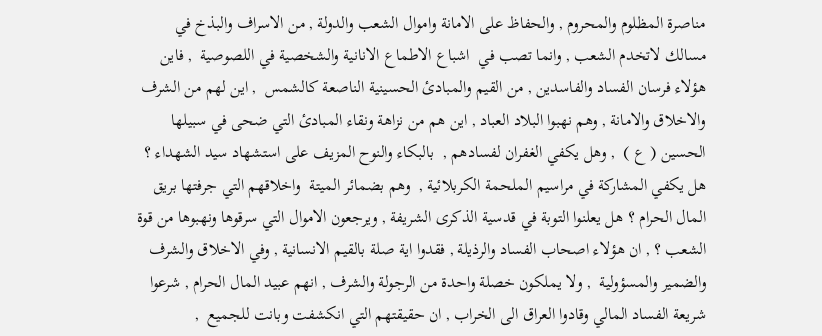مناصرة المظلوم والمحروم , والحفاظ على الامانة واموال الشعب والدولة , من الاسراف والبذخ في مسالك لاتخدم الشعب , وانما تصب في  اشباع الاطماع الانانية والشخصية في اللصوصية  , فاين هؤلاء فرسان الفساد والفاسدين , من القيم والمبادئ الحسينية الناصعة كالشمس  , اين لهم من الشرف والاخلاق والامانة , وهم نهبوا البلاد العباد , اين هم من نزاهة ونقاء المبادئ التي ضحى في سبيلها  الحسين ( ع )  , وهل يكفي الغفران لفسادهم ,  بالبكاء والنوح المزيف على استشهاد سيد الشهداء ؟ هل يكفي المشاركة في مراسيم الملحمة الكربلائية ,  وهم بضمائر الميتة  واخلاقهم التي جرفتها بريق المال الحرام ؟ هل يعلنوا التوبة في قدسية الذكرى الشريفة , ويرجعون الاموال التي سرقوها ونهبوها من قوة الشعب ؟ , ان هؤلاء اصحاب الفساد والرذيلة , فقدوا اية صلة بالقيم الانسانية , وفي الاخلاق والشرف والضمير والمسؤولية  , ولا يملكون خصلة واحدة من الرجولة والشرف , انهم عبيد المال الحرام , شرعوا شريعة الفساد المالي وقادوا العراق الى الخراب , ان حقيقتهم التي انكشفت وبانت للجميع  ,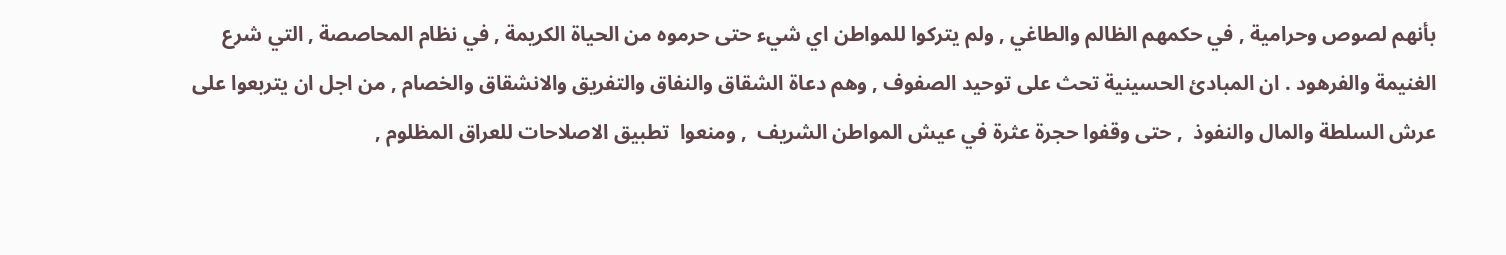بأنهم لصوص وحرامية , في حكمهم الظالم والطاغي , ولم يتركوا للمواطن اي شيء حتى حرموه من الحياة الكريمة , في نظام المحاصصة , التي شرع  الغنيمة والفرهود . ان المبادئ الحسينية تحث على توحيد الصفوف , وهم دعاة الشقاق والنفاق والتفريق والانشقاق والخصام , من اجل ان يتربعوا على عرش السلطة والمال والنفوذ  , حتى وقفوا حجرة عثرة في عيش المواطن الشريف  , ومنعوا  تطبيق الاصلاحات للعراق المظلوم ,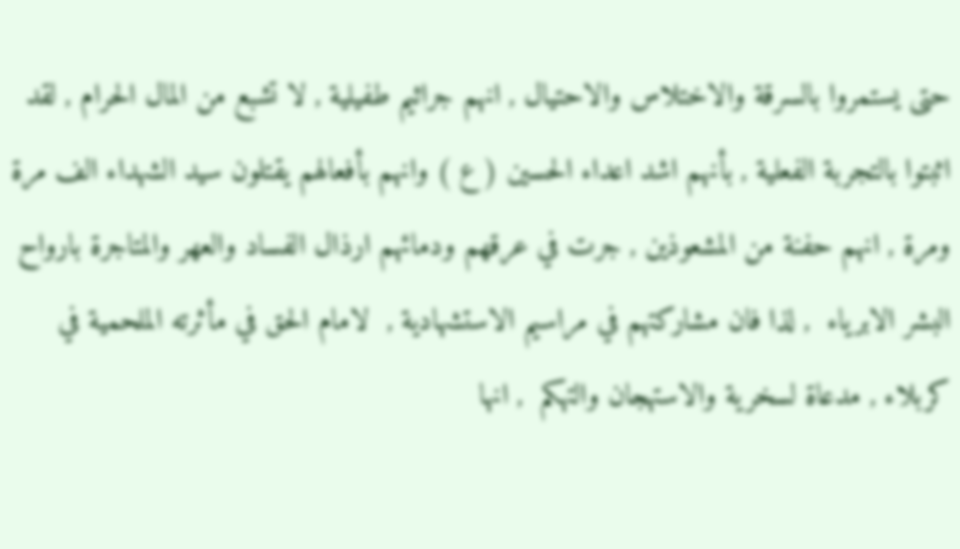حتى يستمروا بالسرقة والاختلاس والاحتيال , انهم جراثيم طفيلية , لا تشبع من المال الحرام , لقد اثبتوا بالتجربة الفعلية , بأنهم اشد اعداء الحسين ( ع ) وانهم بأفعالهم يقتلون سيد الشهداء الف مرة ومرة , انهم حفنة من المشعوذين , جرت في عرقهم ودمائهم ارذال الفساد والعهر والمتاجرة بارواح البشر الابرياء  , لذا فان مشاركتهم في مراسيم الاستشهادية ,  لامام الحق في مأثرته الملحمية في كربلاء , مدعاة لسخرية والاستهجان والتهكم  , انها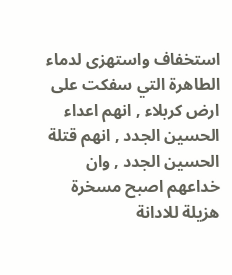استخفاف واستهزى لدماء الطاهرة التي سفكت على ارض كربلاء , انهم اعداء الحسين الجدد , انهم قتلة الحسين الجدد , وان خداعهم اصبح مسخرة هزيلة للادانة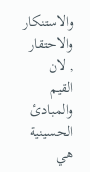والاستنكار والاحتقار  , لان القيم  والمبادئ الحسينية هي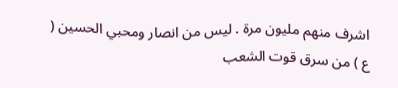اشرف منهم مليون مرة . ليس من انصار ومحبي الحسين ( ع ) من سرق قوت الشعب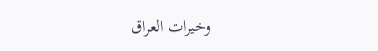وخيرات العراق